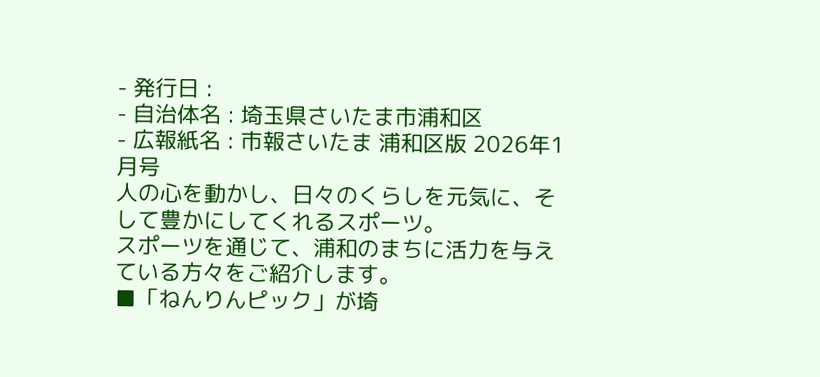- 発行日 :
- 自治体名 : 埼玉県さいたま市浦和区
- 広報紙名 : 市報さいたま 浦和区版 2026年1月号
人の心を動かし、日々のくらしを元気に、そして豊かにしてくれるスポーツ。
スポーツを通じて、浦和のまちに活力を与えている方々をご紹介します。
■「ねんりんピック」が埼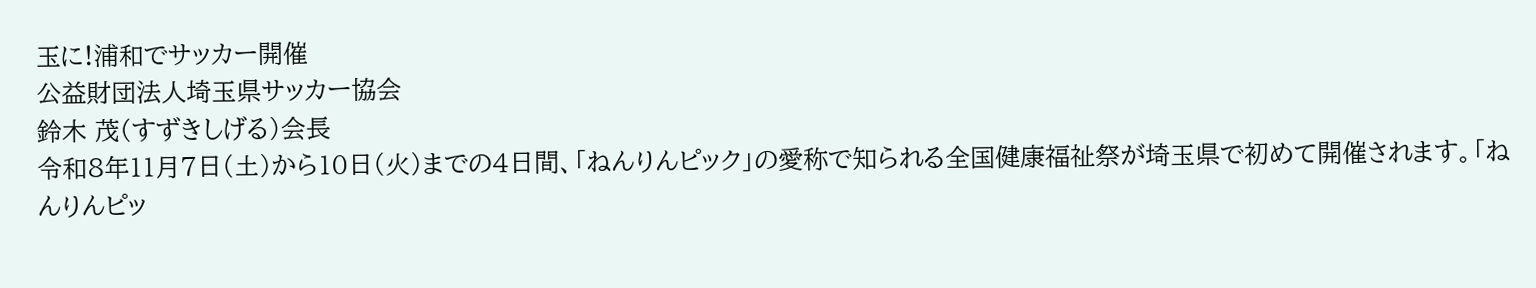玉に!浦和でサッカー開催
公益財団法人埼玉県サッカー協会
鈴木 茂(すずきしげる)会長
令和8年11月7日(土)から10日(火)までの4日間、「ねんりんピック」の愛称で知られる全国健康福祉祭が埼玉県で初めて開催されます。「ねんりんピッ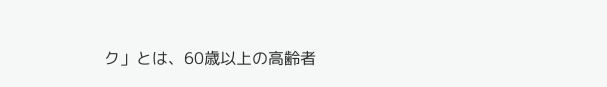ク」とは、60歳以上の高齢者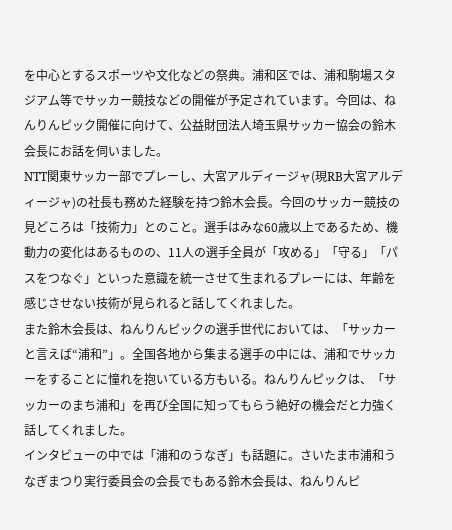を中心とするスポーツや文化などの祭典。浦和区では、浦和駒場スタジアム等でサッカー競技などの開催が予定されています。今回は、ねんりんピック開催に向けて、公益財団法人埼玉県サッカー協会の鈴木会長にお話を伺いました。
NTT関東サッカー部でプレーし、大宮アルディージャ(現RB大宮アルディージャ)の社長も務めた経験を持つ鈴木会長。今回のサッカー競技の見どころは「技術力」とのこと。選手はみな60歳以上であるため、機動力の変化はあるものの、11人の選手全員が「攻める」「守る」「パスをつなぐ」といった意識を統一させて生まれるプレーには、年齢を感じさせない技術が見られると話してくれました。
また鈴木会長は、ねんりんピックの選手世代においては、「サッカーと言えば“浦和”」。全国各地から集まる選手の中には、浦和でサッカーをすることに憧れを抱いている方もいる。ねんりんピックは、「サッカーのまち浦和」を再び全国に知ってもらう絶好の機会だと力強く話してくれました。
インタビューの中では「浦和のうなぎ」も話題に。さいたま市浦和うなぎまつり実行委員会の会長でもある鈴木会長は、ねんりんピ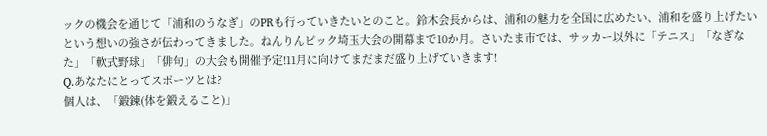ックの機会を通じて「浦和のうなぎ」のPRも行っていきたいとのこと。鈴木会長からは、浦和の魅力を全国に広めたい、浦和を盛り上げたいという想いの強さが伝わってきました。ねんりんピック埼玉大会の開幕まで10か月。さいたま市では、サッカー以外に「テニス」「なぎなた」「軟式野球」「俳句」の大会も開催予定!11月に向けてまだまだ盛り上げていきます!
Q.あなたにとってスポーツとは?
個人は、「鍛錬(体を鍛えること)」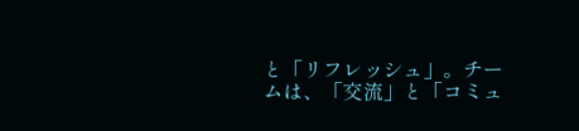と「リフレッシュ」。チームは、「交流」と「コミュ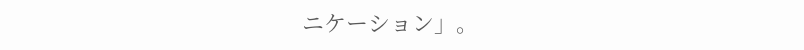ニケーション」。